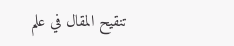تنقيح المقال في علم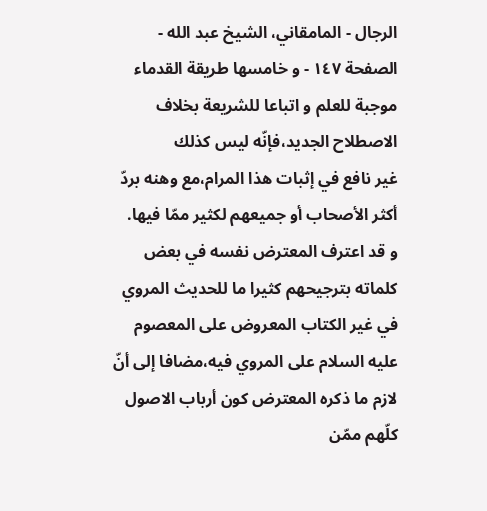الرجال - المامقاني، الشيخ عبد الله - الصفحة ١٤٧ - و خامسها طريقة القدماء موجبة للعلم و اتباعا للشريعة بخلاف الاصطلاح الجديد،فإنّه ليس كذلك
غير نافع في إثبات هذا المرام،مع وهنه بردّ أكثر الأصحاب أو جميعهم لكثير ممّا فيها.
و قد اعترف المعترض نفسه في بعض كلماته بترجيحهم كثيرا ما للحديث المروي في غير الكتاب المعروض على المعصوم عليه السلام على المروي فيه،مضافا إلى أنّ لازم ما ذكره المعترض كون أرباب الاصول كلّهم ممّن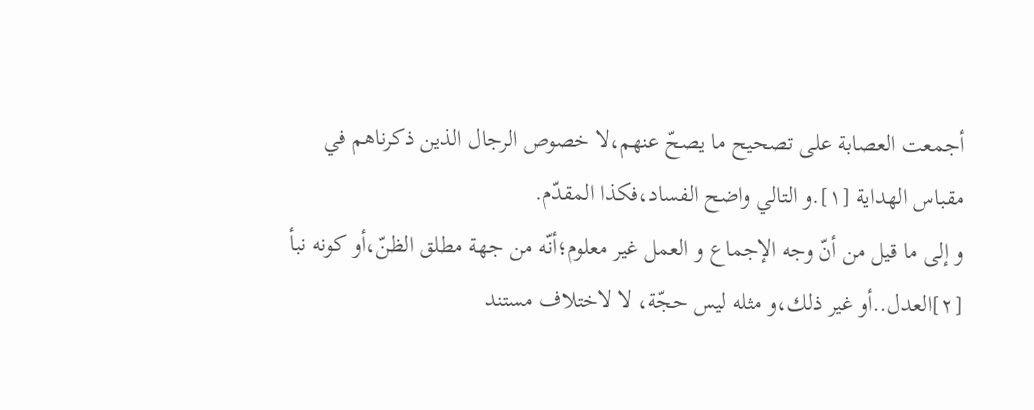أجمعت العصابة على تصحيح ما يصحّ عنهم،لا خصوص الرجال الذين ذكرناهم في مقباس الهداية [١].و التالي واضح الفساد،فكذا المقدّم.
و إلى ما قيل من أنّ وجه الإجماع و العمل غير معلوم؛أنّه من جهة مطلق الظنّ،أو كونه نبأ [٢]العدل..أو غير ذلك،و مثله ليس حجّة، لا لاختلاف مستند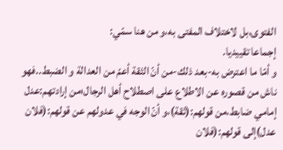الفتوى،بل لاختلاف المفتى به،و من هنا سمّي:
إجماعا تقييديا.
و أمّا ما اعترض به-بعد ذلك-من أنّ الثقة أعمّ من العدالة و الضبط..فهو ناش من قصوره عن الاطلاع على اصطلاح أهل الرجال؛من إرادتهم:عدل إمامي ضابط،من قولهم:(ثقة)،و أنّ الوجه في عدولهم عن قولهم:(فلان عدل)إلى قولهم:(فلان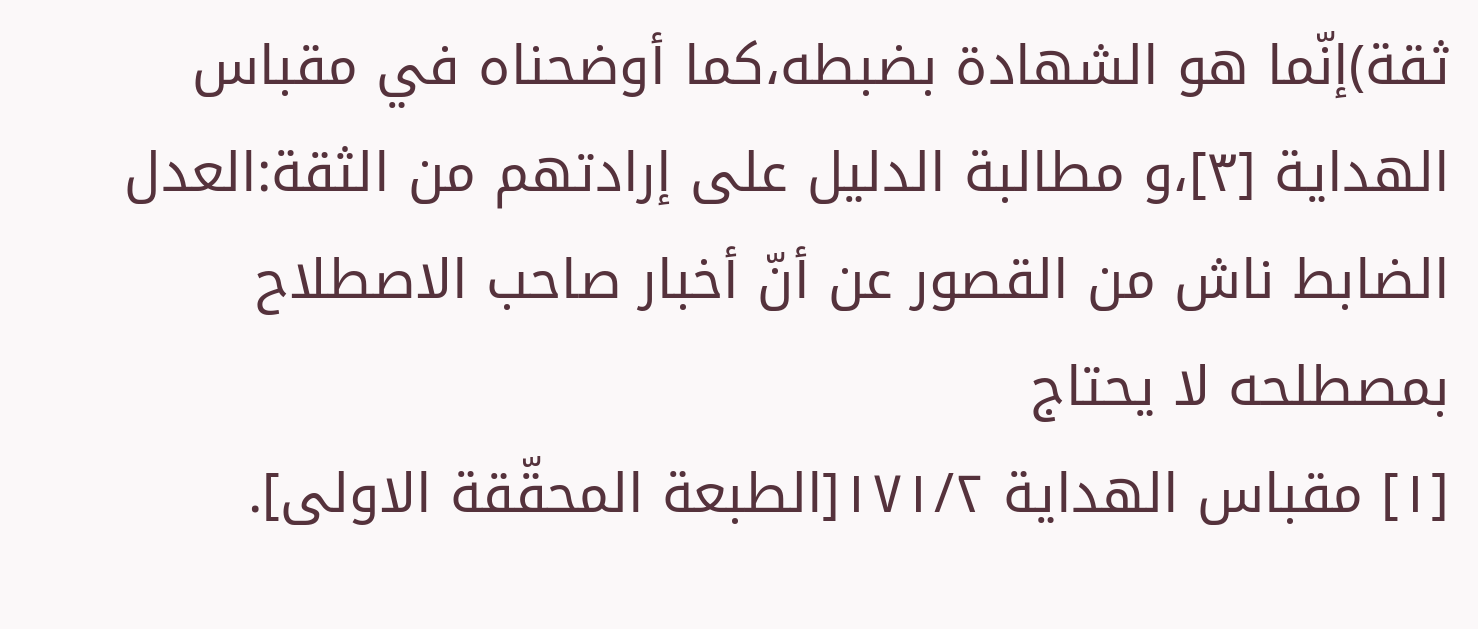ثقة)إنّما هو الشهادة بضبطه،كما أوضحناه في مقباس الهداية [٣]،و مطالبة الدليل على إرادتهم من الثقة:العدل الضابط ناش من القصور عن أنّ أخبار صاحب الاصطلاح بمصطلحه لا يحتاج
[١] مقباس الهداية ١٧١/٢[الطبعة المحقّقة الاولى].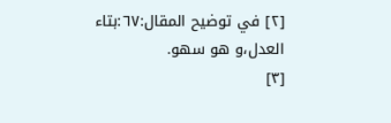[٢] في توضيح المقال:٦٧:بتاء العدل،و هو سهو.
[٣]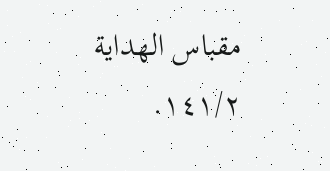مقباس الهداية ١٤١/٢.